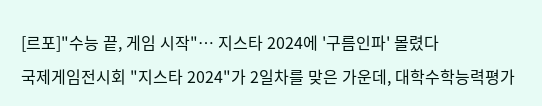[르포]"수능 끝, 게임 시작"… 지스타 2024에 '구름인파' 몰렸다
국제게임전시회 "지스타 2024"가 2일차를 맞은 가운데, 대학수학능력평가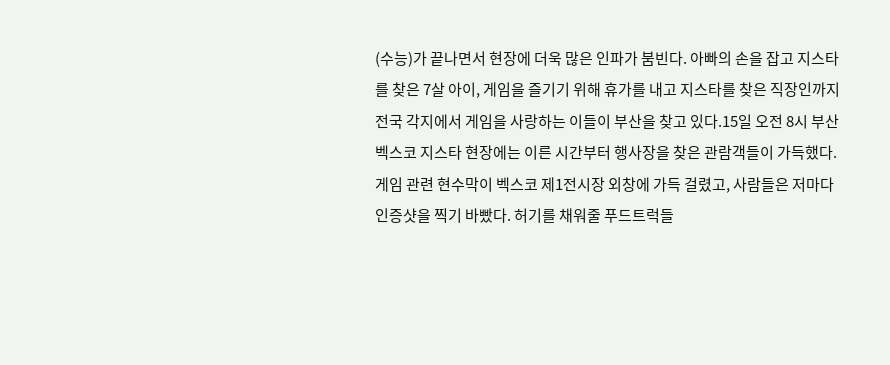(수능)가 끝나면서 현장에 더욱 많은 인파가 붐빈다. 아빠의 손을 잡고 지스타를 찾은 7살 아이, 게임을 즐기기 위해 휴가를 내고 지스타를 찾은 직장인까지 전국 각지에서 게임을 사랑하는 이들이 부산을 찾고 있다.15일 오전 8시 부산 벡스코 지스타 현장에는 이른 시간부터 행사장을 찾은 관람객들이 가득했다. 게임 관련 현수막이 벡스코 제1전시장 외창에 가득 걸렸고, 사람들은 저마다 인증샷을 찍기 바빴다. 허기를 채워줄 푸드트럭들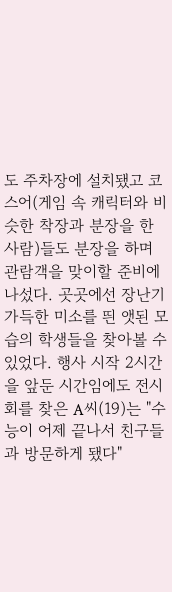도 주차장에 설치됐고 코스어(게임 속 캐릭터와 비슷한 착장과 분장을 한 사람)들도 분장을 하며 관람객을 맞이할 준비에 나섰다. 곳곳에선 장난기 가득한 미소를 띈 앳된 모습의 학생들을 찾아볼 수 있었다. 행사 시작 2시간을 앞둔 시간임에도 전시회를 찾은 A씨(19)는 "수능이 어제 끝나서 친구들과 방문하게 됐다"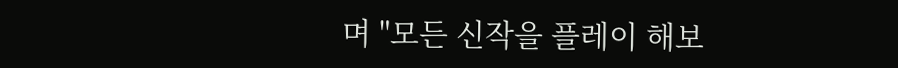며 "모든 신작을 플레이 해보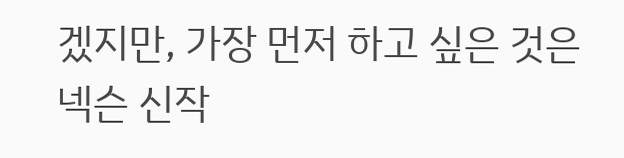겠지만, 가장 먼저 하고 싶은 것은 넥슨 신작